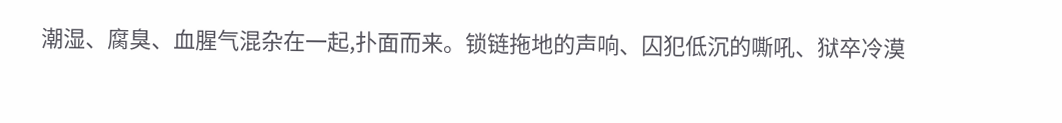潮湿、腐臭、血腥气混杂在一起,扑面而来。锁链拖地的声响、囚犯低沉的嘶吼、狱卒冷漠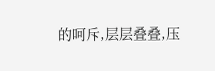的呵斥,层层叠叠,压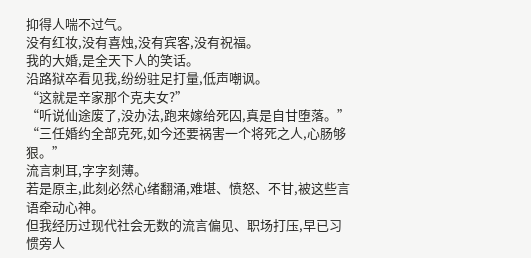抑得人喘不过气。
没有红妆,没有喜烛,没有宾客,没有祝福。
我的大婚,是全天下人的笑话。
沿路狱卒看见我,纷纷驻足打量,低声嘲讽。
“这就是辛家那个克夫女?”
“听说仙途废了,没办法,跑来嫁给死囚,真是自甘堕落。”
“三任婚约全部克死,如今还要祸害一个将死之人,心肠够狠。”
流言刺耳,字字刻薄。
若是原主,此刻必然心绪翻涌,难堪、愤怒、不甘,被这些言语牵动心神。
但我经历过现代社会无数的流言偏见、职场打压,早已习惯旁人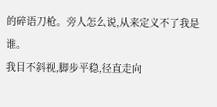的碎语刀枪。旁人怎么说,从来定义不了我是谁。
我目不斜视,脚步平稳,径直走向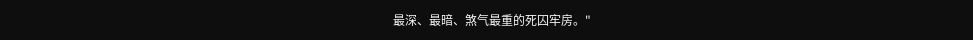最深、最暗、煞气最重的死囚牢房。"